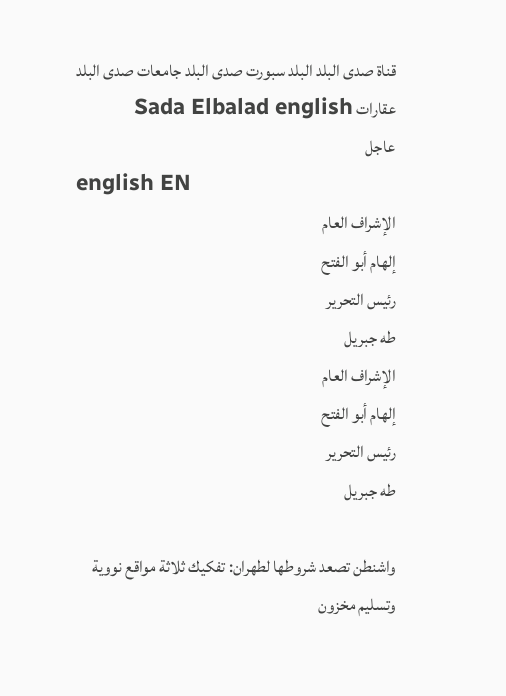قناة صدى البلد البلد سبورت صدى البلد جامعات صدى البلد عقارات Sada Elbalad english
عاجل
english EN
الإشراف العام
إلهام أبو الفتح
رئيس التحرير
طه جبريل
الإشراف العام
إلهام أبو الفتح
رئيس التحرير
طه جبريل

واشنطن تصعد شروطها لطهران: تفكيك ثلاثة مواقع نووية وتسليم مخزون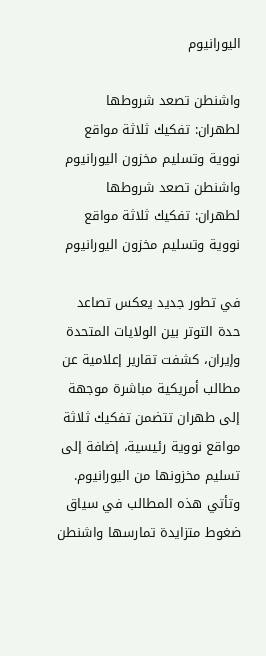اليورانيوم

واشنطن تصعد شروطها لطهران: تفكيك ثلاثة مواقع نووية وتسليم مخزون اليورانيوم
واشنطن تصعد شروطها لطهران: تفكيك ثلاثة مواقع نووية وتسليم مخزون اليورانيوم

في تطور جديد يعكس تصاعد حدة التوتر بين الولايات المتحدة وإيران، كشفت تقارير إعلامية عن مطالب أمريكية مباشرة موجهة إلى طهران تتضمن تفكيك ثلاثة مواقع نووية رئيسية، إضافة إلى تسليم مخزونها من اليورانيوم. وتأتي هذه المطالب في سياق ضغوط متزايدة تمارسها واشنطن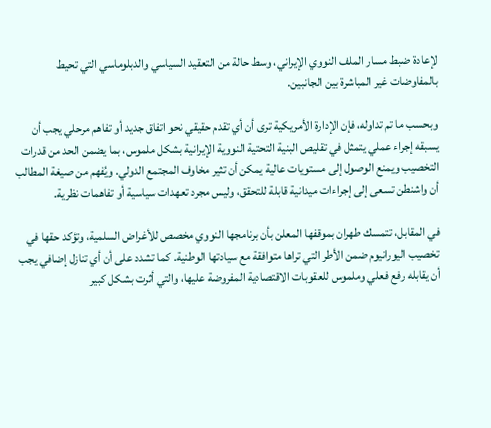لإعادة ضبط مسار الملف النووي الإيراني، وسط حالة من التعقيد السياسي والدبلوماسي التي تحيط بالمفاوضات غير المباشرة بين الجانبين.

وبحسب ما تم تداوله، فإن الإدارة الأمريكية ترى أن أي تقدم حقيقي نحو اتفاق جديد أو تفاهم مرحلي يجب أن يسبقه إجراء عملي يتمثل في تقليص البنية التحتية النووية الإيرانية بشكل ملموس، بما يضمن الحد من قدرات التخصيب ويمنع الوصول إلى مستويات عالية يمكن أن تثير مخاوف المجتمع الدولي. ويُفهم من صيغة المطالب أن واشنطن تسعى إلى إجراءات ميدانية قابلة للتحقق، وليس مجرد تعهدات سياسية أو تفاهمات نظرية.

في المقابل، تتمسك طهران بموقفها المعلن بأن برنامجها النووي مخصص للأغراض السلمية، وتؤكد حقها في تخصيب اليورانيوم ضمن الأطر التي تراها متوافقة مع سيادتها الوطنية. كما تشدد على أن أي تنازل إضافي يجب أن يقابله رفع فعلي وملموس للعقوبات الاقتصادية المفروضة عليها، والتي أثرت بشكل كبير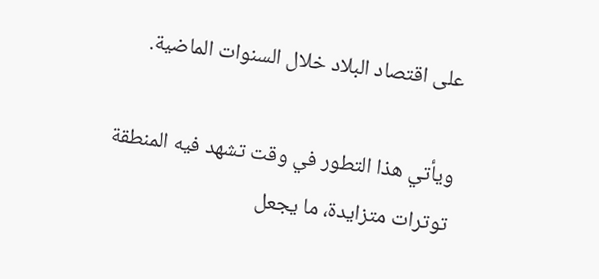على اقتصاد البلاد خلال السنوات الماضية.

ويأتي هذا التطور في وقت تشهد فيه المنطقة توترات متزايدة، ما يجعل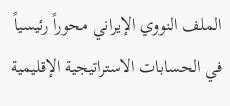الملف النووي الإيراني محوراً رئيسياً في الحسابات الاستراتيجية الإقليمية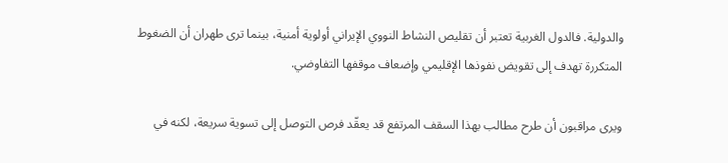والدولية. فالدول الغربية تعتبر أن تقليص النشاط النووي الإيراني أولوية أمنية، بينما ترى طهران أن الضغوط المتكررة تهدف إلى تقويض نفوذها الإقليمي وإضعاف موقفها التفاوضي.

ويرى مراقبون أن طرح مطالب بهذا السقف المرتفع قد يعقّد فرص التوصل إلى تسوية سريعة، لكنه في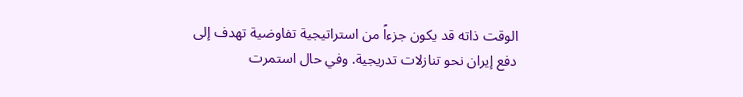الوقت ذاته قد يكون جزءاً من استراتيجية تفاوضية تهدف إلى دفع إيران نحو تنازلات تدريجية. وفي حال استمرت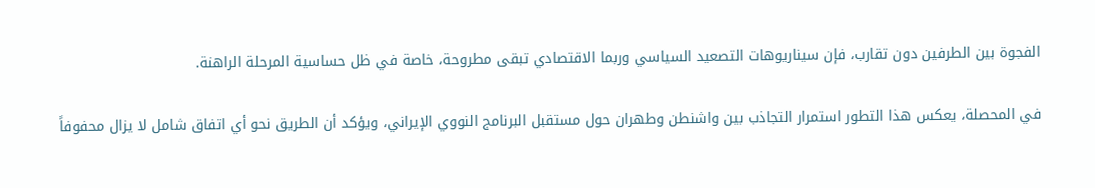الفجوة بين الطرفين دون تقارب، فإن سيناريوهات التصعيد السياسي وربما الاقتصادي تبقى مطروحة، خاصة في ظل حساسية المرحلة الراهنة.

في المحصلة، يعكس هذا التطور استمرار التجاذب بين واشنطن وطهران حول مستقبل البرنامج النووي الإيراني، ويؤكد أن الطريق نحو أي اتفاق شامل لا يزال محفوفاً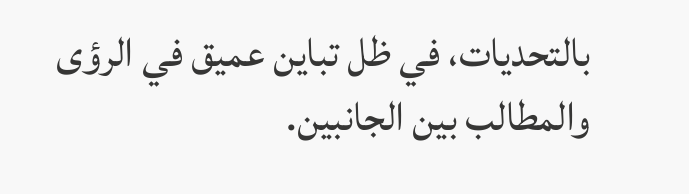بالتحديات، في ظل تباين عميق في الرؤى والمطالب بين الجانبين.